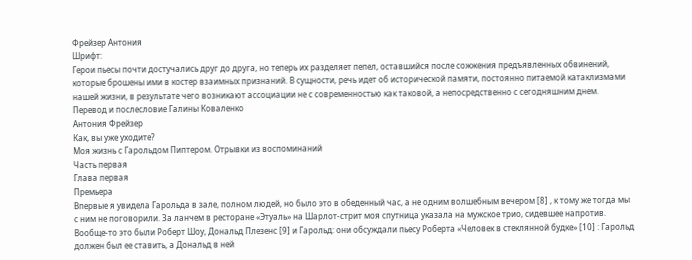Фрейзер Антония
Шрифт:
Герои пьесы почти достучались друг до друга, но теперь их разделяет пепел, оставшийся после сожжения предъявленных обвинений, которые брошены ими в костер взаимных признаний. В сущности, речь идет об исторической памяти, постоянно питаемой катаклизмами нашей жизни, в результате чего возникают ассоциации не с современностью как таковой, а непосредственно с сегодняшним днем.
Перевод и послесловие Галины Коваленко
Антония Фрейзер
Как, вы уже уходите?
Моя жизнь с Гарольдом Пиптером. Отрывки из воспоминаний
Часть первая
Глава первая
Премьера
Впервые я увидела Гарольда в зале, полном людей, но было это в обеденный час, а не одним волшебным вечером [8] , к тому же тогда мы с ним не поговорили. За ланчем в ресторане «Этуаль» на Шарлот-стрит моя спутница указала на мужское трио, сидевшее напротив. Вообще-то это были Роберт Шоу, Дональд Плезенс [9] и Гарольд: они обсуждали пьесу Роберта «Человек в стеклянной будке» [10] : Гарольд должен был ее ставить, а Дональд в ней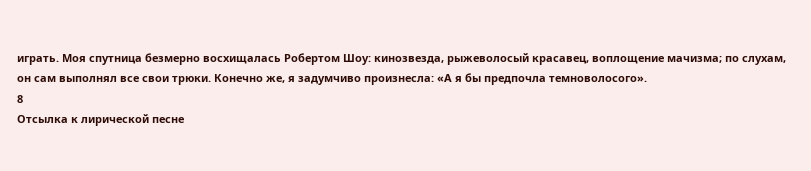играть. Моя спутница безмерно восхищалась Робертом Шоу: кинозвезда, рыжеволосый красавец, воплощение мачизма; по слухам, он сам выполнял все свои трюки. Конечно же, я задумчиво произнесла: «А я бы предпочла темноволосого».
8
Отсылка к лирической песне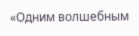«Одним волшебным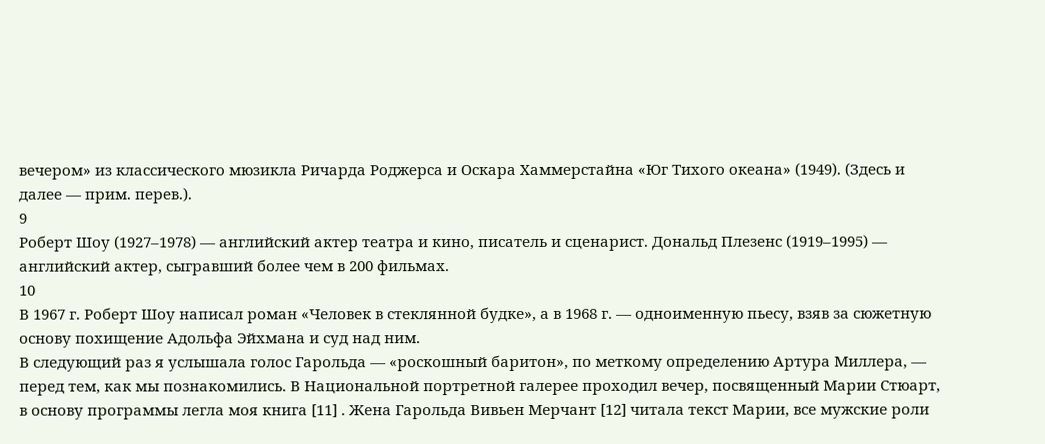вечером» из классического мюзикла Ричарда Роджерса и Оскара Хаммерстайна «Юг Тихого океана» (1949). (Здесь и далее — прим. перев.).
9
Роберт Шоу (1927–1978) — английский актер театра и кино, писатель и сценарист. Дональд Плезенс (1919–1995) — английский актер, сыгравший более чем в 200 фильмах.
10
В 1967 г. Роберт Шоу написал роман «Человек в стеклянной будке», а в 1968 г. — одноименную пьесу, взяв за сюжетную основу похищение Адольфа Эйхмана и суд над ним.
В следующий раз я услышала голос Гарольда — «роскошный баритон», по меткому определению Артура Миллера, — перед тем, как мы познакомились. В Национальной портретной галерее проходил вечер, посвященный Марии Стюарт, в основу программы легла моя книга [11] . Жена Гарольда Вивьен Мерчант [12] читала текст Марии, все мужские роли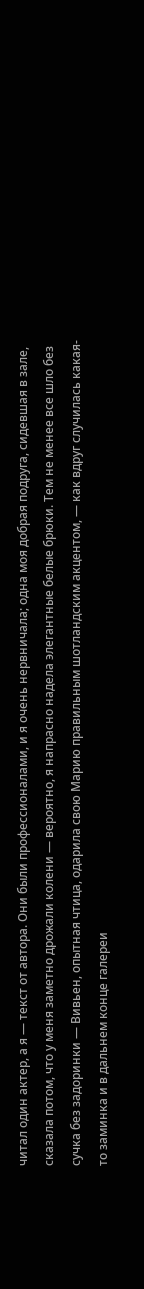читал один актер, а я — текст от автора. Они были профессионалами, и я очень нервничала; одна моя добрая подруга, сидевшая в зале, сказала потом, что у меня заметно дрожали колени — вероятно, я напрасно надела элегантные белые брюки. Тем не менее все шло без сучка без задоринки — Вивьен, опытная чтица, одарила свою Марию правильным шотландским акцентом, — как вдруг случилась какая-то заминка и в дальнем конце галереи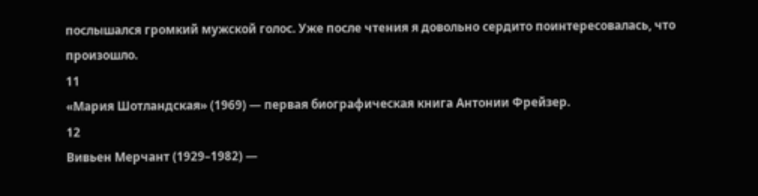послышался громкий мужской голос. Уже после чтения я довольно сердито поинтересовалась, что произошло.
11
«Мария Шотландская» (1969) — первая биографическая книга Антонии Фрейзер.
12
Вивьен Мерчант (1929–1982) —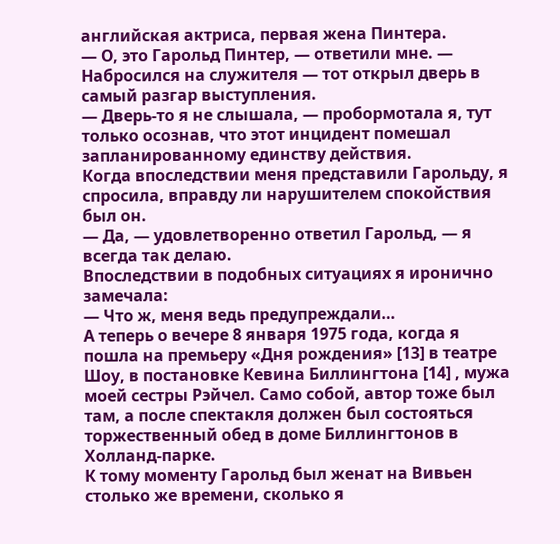английская актриса, первая жена Пинтера.
— О, это Гарольд Пинтер, — ответили мне. — Набросился на служителя — тот открыл дверь в самый разгар выступления.
— Дверь-то я не слышала, — пробормотала я, тут только осознав, что этот инцидент помешал запланированному единству действия.
Когда впоследствии меня представили Гарольду, я спросила, вправду ли нарушителем спокойствия был он.
— Да, — удовлетворенно ответил Гарольд, — я всегда так делаю.
Впоследствии в подобных ситуациях я иронично замечала:
— Что ж, меня ведь предупреждали…
А теперь о вечере 8 января 1975 года, когда я пошла на премьеру «Дня рождения» [13] в театре Шоу, в постановке Кевина Биллингтона [14] , мужа моей сестры Рэйчел. Само собой, автор тоже был там, а после спектакля должен был состояться торжественный обед в доме Биллингтонов в Холланд-парке.
К тому моменту Гарольд был женат на Вивьен столько же времени, сколько я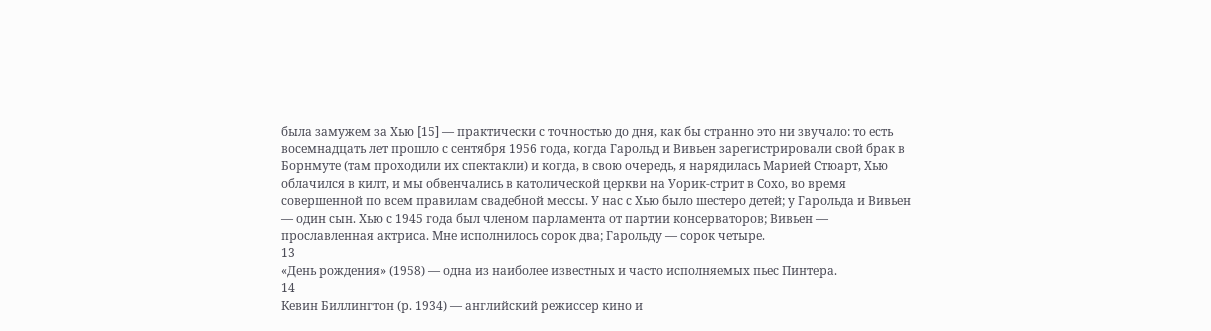была замужем за Хью [15] — практически с точностью до дня, как бы странно это ни звучало: то есть восемнадцать лет прошло с сентября 1956 года, когда Гарольд и Вивьен зарегистрировали свой брак в Борнмуте (там проходили их спектакли) и когда, в свою очередь, я нарядилась Марией Стюарт, Хью облачился в килт, и мы обвенчались в католической церкви на Уорик-стрит в Сохо, во время совершенной по всем правилам свадебной мессы. У нас с Хью было шестеро детей; у Гарольда и Вивьен — один сын. Хью с 1945 года был членом парламента от партии консерваторов; Вивьен — прославленная актриса. Мне исполнилось сорок два; Гарольду — сорок четыре.
13
«День рождения» (1958) — одна из наиболее известных и часто исполняемых пьес Пинтера.
14
Кевин Биллингтон (р. 1934) — английский режиссер кино и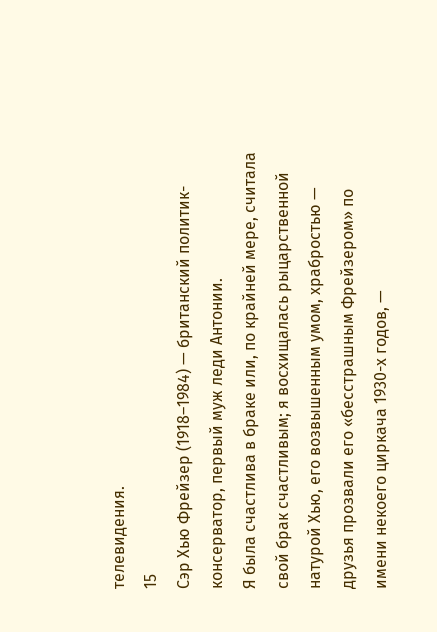телевидения.
15
Сэр Хью Фрейзер (1918–1984) — британский политик-консерватор, первый муж леди Антонии.
Я была счастлива в браке или, по крайней мере, считала свой брак счастливым; я восхищалась рыцарственной натурой Хью, его возвышенным умом, храбростью — друзья прозвали его «бесстрашным Фрейзером» по имени некоего циркача 1930-х годов, —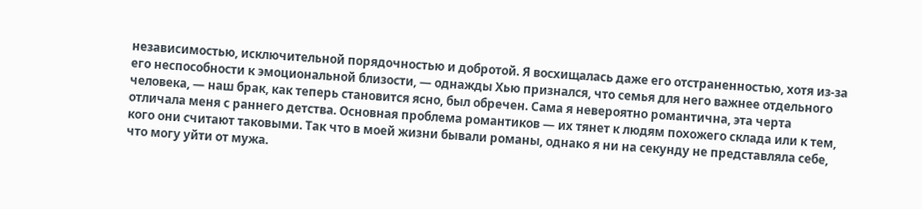независимостью, исключительной порядочностью и добротой. Я восхищалась даже его отстраненностью, хотя из-за его неспособности к эмоциональной близости, — однажды Хью признался, что семья для него важнее отдельного человека, — наш брак, как теперь становится ясно, был обречен. Сама я невероятно романтична, эта черта отличала меня с раннего детства. Основная проблема романтиков — их тянет к людям похожего склада или к тем, кого они считают таковыми. Так что в моей жизни бывали романы, однако я ни на секунду не представляла себе, что могу уйти от мужа.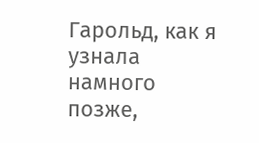Гарольд, как я узнала намного позже,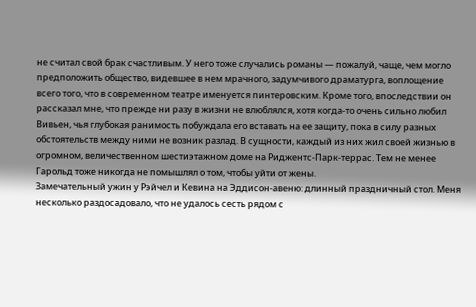не считал свой брак счастливым. У него тоже случались романы — пожалуй, чаще, чем могло предположить общество, видевшее в нем мрачного, задумчивого драматурга, воплощение всего того, что в современном театре именуется пинтеровским. Кроме того, впоследствии он рассказал мне, что прежде ни разу в жизни не влюблялся, хотя когда-то очень сильно любил Вивьен, чья глубокая ранимость побуждала его вставать на ее защиту, пока в силу разных обстоятельств между ними не возник разлад. В сущности, каждый из них жил своей жизнью в огромном, величественном шестиэтажном доме на Риджентс-Парк-террас. Тем не менее Гарольд тоже никогда не помышлял о том, чтобы уйти от жены.
Замечательный ужин у Рэйчел и Кевина на Эддисон-авеню: длинный праздничный стол. Меня несколько раздосадовало, что не удалось сесть рядом с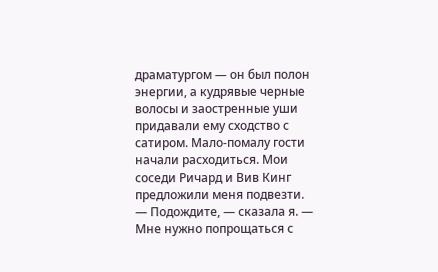драматургом — он был полон энергии, а кудрявые черные волосы и заостренные уши придавали ему сходство с сатиром. Мало-помалу гости начали расходиться. Мои соседи Ричард и Вив Кинг предложили меня подвезти.
— Подождите, — сказала я. — Мне нужно попрощаться с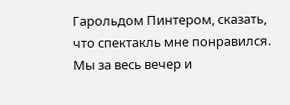Гарольдом Пинтером, сказать, что спектакль мне понравился. Мы за весь вечер и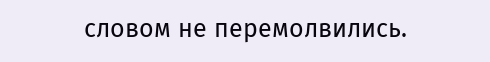словом не перемолвились.